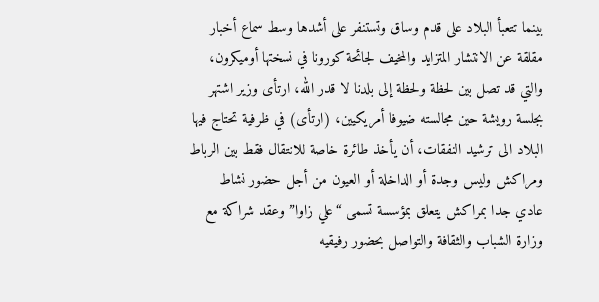بينما تتعبأ البلاد على قدم وساق وتستنفر على أشدها وسط سماع أخبار مقلقة عن الانتشار المتزايد والمخيف لجائحة كورونا في نسختها أوميكرون، والتي قد تصل بين لحظة ولحظة إلى بلدنا لا قدر الله، ارتأى وزير اشتهر بجلسة رويشة حين مجالسته ضيوفا أمريكيين، (ارتأى) في ظرفية تحتاج فيها البلاد الى ترشيد النفقات، أن يأخذ طائرة خاصة للانتقال فقط بين الرباط ومراكش وليس وجدة أو الداخلة أو العيون من أجل حضور نشاط عادي جدا بمراكش يتعلق بمؤسسة تسمى “علي زاوا” وعقد شراكة مع وزارة الشباب والثقافة والتواصل بحضور رفيقيه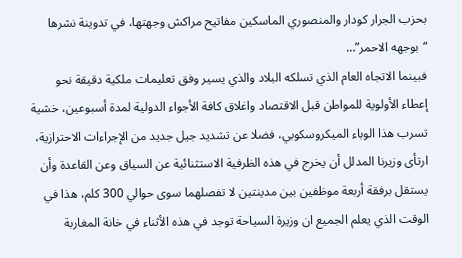بحزب الجرار كودار والمنصوري الماسكين مفاتيح مراكش وجهتها، في تدوينة نشرها “بوجهه الاحمر”…
فبينما الاتجاه العام الذي تسلكه البلاد والذي يسير وفق تعليمات ملكية دقيقة نحو إعطاء الأولوية للمواطن قبل الاقتصاد واغلاق كافة الأجواء الدولية لمدة أسبوعين، خشية تسرب هذا الوباء الميكروسكوبي، فضلا عن تشديد جيل جديد من الإجراءات الاحترازية، ارتأى وزيرنا المدلل أن يخرج في هذه الظرفية الاستثنائية عن السياق وعن القاعدة وأن يستقل برفقة أربعة موظفين بين مدينتين لا تفصلهما سوى حوالي 300 كلم، هذا في الوقت الذي يعلم الجميع ان وزيرة السياحة توجد في هذه الأثناء في خانة المغاربة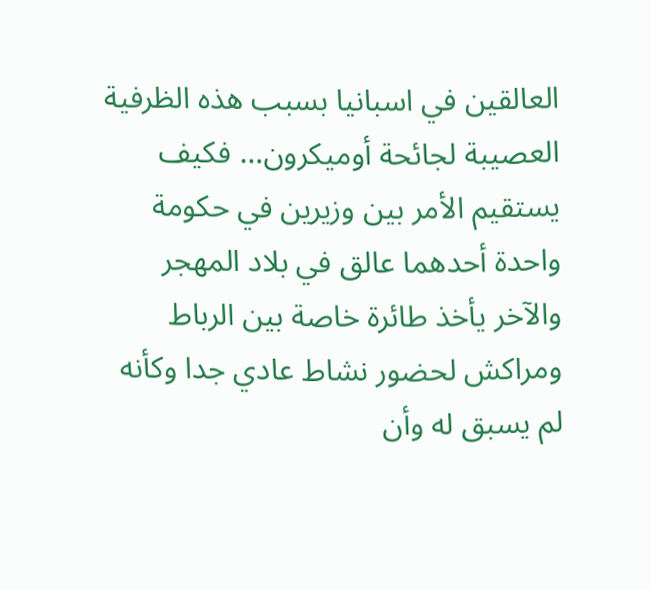العالقين في اسبانيا بسبب هذه الظرفية العصيبة لجائحة أوميكرون… فكيف يستقيم الأمر بين وزيرين في حكومة واحدة أحدهما عالق في بلاد المهجر والآخر يأخذ طائرة خاصة بين الرباط ومراكش لحضور نشاط عادي جدا وكأنه لم يسبق له وأن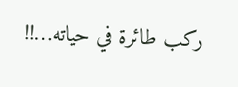ركب طائرة في حياته…!!